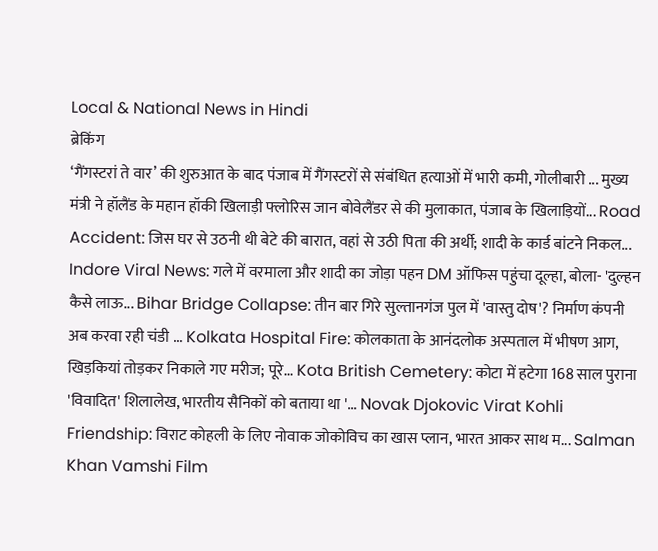Local & National News in Hindi
ब्रेकिंग
‘गैंगस्टरां ते वार’ की शुरुआत के बाद पंजाब में गैंगस्टरों से संबंधित हत्याओं में भारी कमी, गोलीबारी ... मुख्य मंत्री ने हॉलैंड के महान हॉकी खिलाड़ी फ्लोरिस जान बोवेलैंडर से की मुलाकात, पंजाब के खिलाड़ियों... Road Accident: जिस घर से उठनी थी बेटे की बारात, वहां से उठी पिता की अर्थी; शादी के कार्ड बांटने निकल... Indore Viral News: गले में वरमाला और शादी का जोड़ा पहन DM ऑफिस पहुंचा दूल्हा, बोला- 'दुल्हन कैसे लाऊ... Bihar Bridge Collapse: तीन बार गिरे सुल्तानगंज पुल में 'वास्तु दोष'? निर्माण कंपनी अब करवा रही चंडी ... Kolkata Hospital Fire: कोलकाता के आनंदलोक अस्पताल में भीषण आग, खिड़कियां तोड़कर निकाले गए मरीज; पूरे... Kota British Cemetery: कोटा में हटेगा 168 साल पुराना 'विवादित' शिलालेख, भारतीय सैनिकों को बताया था '... Novak Djokovic Virat Kohli Friendship: विराट कोहली के लिए नोवाक जोकोविच का खास प्लान, भारत आकर साथ म... Salman Khan Vamshi Film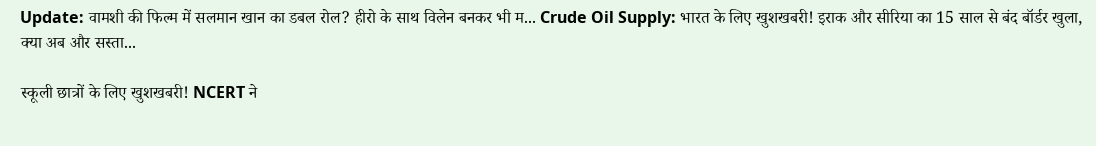Update: वामशी की फिल्म में सलमान खान का डबल रोल? हीरो के साथ विलेन बनकर भी म... Crude Oil Supply: भारत के लिए खुशखबरी! इराक और सीरिया का 15 साल से बंद बॉर्डर खुला, क्या अब और सस्ता...

स्कूली छात्रों के लिए खुशखबरी! NCERT ने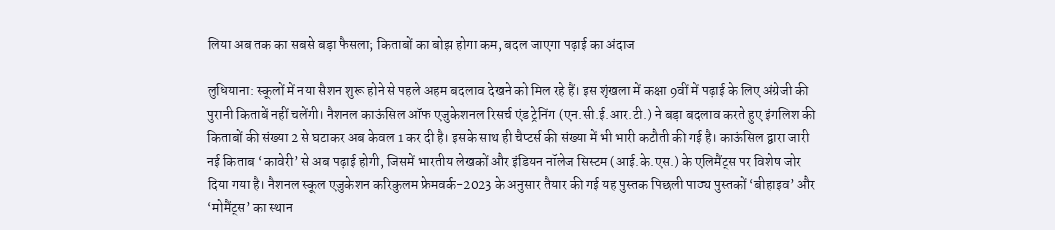लिया अब तक का सबसे बड़ा फैसला; किताबों का बोझ होगा कम, बदल जाएगा पढ़ाई का अंदाज

लुधियाना: स्कूलों में नया सैशन शुरू होने से पहले अहम बदलाव देखने को मिल रहे हैं। इस शृंखला में कक्षा 9वीं में पढ़ाई के लिए अंग्रेजी की पुरानी किताबें नहीं चलेंगी। नैशनल काऊंसिल ऑफ एजुकेशनल रिसर्च एंड ट्रेनिंग (एन.सी.ई.आर.टी.) ने बड़ा बदलाव करते हुए इंगलिश की किताबों की संख्या 2 से घटाकर अब केवल 1 कर दी है। इसके साथ ही चैप्टर्स की संख्या में भी भारी कटौती की गई है। काऊंसिल द्वारा जारी नई किताब ‘कावेरी’ से अब पढ़ाई होगी, जिसमें भारतीय लेखकों और इंडियन नॉलेज सिस्टम (आई.के.एस.) के एलिमैंट्स पर विशेष जोर दिया गया है। नैशनल स्कूल एजुकेशन करिकुलम फ्रेमवर्क-2023 के अनुसार तैयार की गई यह पुस्तक पिछली पाठ्य पुस्तकों ‘बीहाइव’ और ‘मोमैंट्स’ का स्थान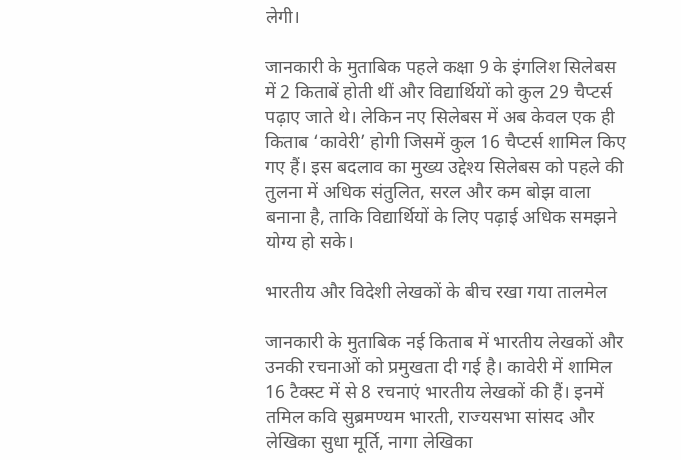लेगी।

जानकारी के मुताबिक पहले कक्षा 9 के इंगलिश सिलेबस में 2 किताबें होती थीं और विद्यार्थियों को कुल 29 चैप्टर्स पढ़ाए जाते थे। लेकिन नए सिलेबस में अब केवल एक ही किताब ‘कावेरी’ होगी जिसमें कुल 16 चैप्टर्स शामिल किए गए हैं। इस बदलाव का मुख्य उद्देश्य सिलेबस को पहले की तुलना में अधिक संतुलित, सरल और कम बोझ वाला बनाना है, ताकि विद्यार्थियों के लिए पढ़ाई अधिक समझने योग्य हो सके।

भारतीय और विदेशी लेखकों के बीच रखा गया तालमेल

जानकारी के मुताबिक नई किताब में भारतीय लेखकों और उनकी रचनाओं को प्रमुखता दी गई है। कावेरी में शामिल 16 टैक्स्ट में से 8 रचनाएं भारतीय लेखकों की हैं। इनमें तमिल कवि सुब्रमण्यम भारती, राज्यसभा सांसद और लेखिका सुधा मूर्ति, नागा लेखिका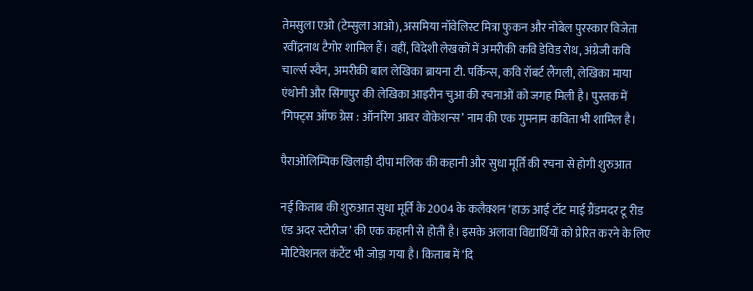तेमसुला एओ (टेम्सुला आओ), असमिया नॉवेलिस्ट मित्रा फुकन और नोबेल पुरस्कार विजेता रवींद्रनाथ टैगोर शामिल हैं। वहीं, विदेशी लेखकों में अमरीकी कवि डेविड रोथ, अंग्रेजी कवि चार्ल्स स्वैन, अमरीकी बाल लेखिका ब्रायना टी. पर्किन्स, कवि रॉबर्ट लैंगली, लेखिका माया एंथोनी और सिंगापुर की लेखिका आइरीन चुआ की रचनाओं को जगह मिली है। पुस्तक में ‘गिफ्ट्स ऑफ ग्रेस : ऑनरिंग आवर वोकेशन्स’ नाम की एक गुमनाम कविता भी शामिल है।

पैराओलिम्पिक खिलाड़ी दीपा मलिक की कहानी और सुधा मूर्ति की रचना से होगी शुरुआत

नई किताब की शुरुआत सुधा मूर्ति के 2004 के कलैक्शन ‘हाऊ आई टॉट माई ग्रैंडमदर टू रीड एंड अदर स्टोरीज’ की एक कहानी से होती है। इसके अलावा विद्यार्थियों को प्रेरित करने के लिए मोटिवेशनल कंटैंट भी जोड़ा गया है। किताब में ‘दि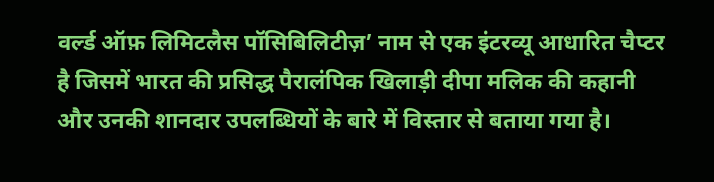वर्ल्ड ऑफ़ लिमिटलैस पॉसिबिलिटीज़’ नाम से एक इंटरव्यू आधारित चैप्टर है जिसमें भारत की प्रसिद्ध पैरालंपिक खिलाड़ी दीपा मलिक की कहानी और उनकी शानदार उपलब्धियों के बारे में विस्तार से बताया गया है।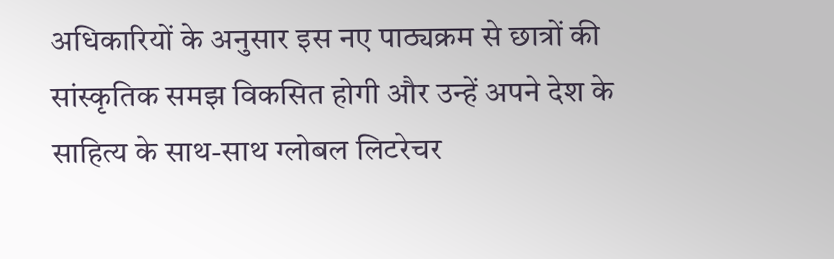अधिकारियों के अनुसार इस नए पाठ्यक्रम से छात्रों की सांस्कृतिक समझ विकसित होगी और उन्हें अपने देश के साहित्य के साथ-साथ ग्लोबल लिटरेचर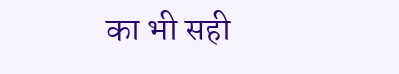का भी सही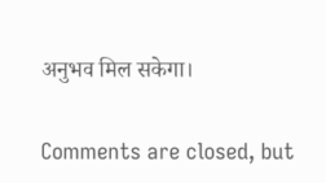अनुभव मिल सकेगा।

Comments are closed, but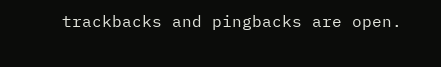trackbacks and pingbacks are open.